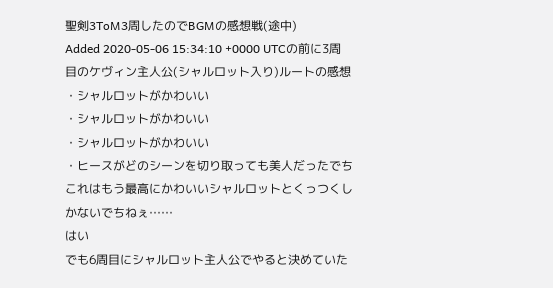聖剣3ToM3周したのでBGMの感想戦(途中)
Added 2020-05-06 15:34:10 +0000 UTCの前に3周目のケヴィン主人公(シャルロット入り)ルートの感想
・シャルロットがかわいい
・シャルロットがかわいい
・シャルロットがかわいい
・ヒースがどのシーンを切り取っても美人だったでちこれはもう最高にかわいいシャルロットとくっつくしかないでちねぇ……
はい
でも6周目にシャルロット主人公でやると決めていた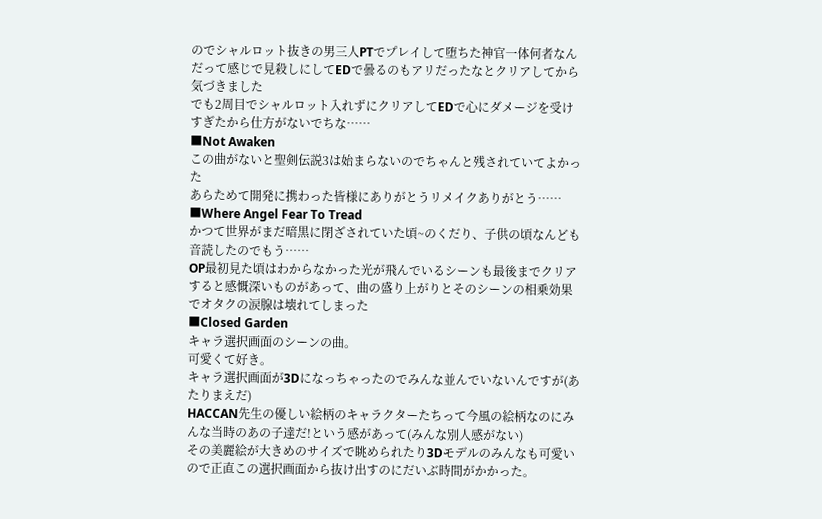のでシャルロット抜きの男三人PTでプレイして堕ちた神官一体何者なんだって感じで見殺しにしてEDで曇るのもアリだったなとクリアしてから気づきました
でも2周目でシャルロット入れずにクリアしてEDで心にダメージを受けすぎたから仕方がないでちな……
■Not Awaken
この曲がないと聖剣伝説3は始まらないのでちゃんと残されていてよかった
あらためて開発に携わった皆様にありがとうリメイクありがとう……
■Where Angel Fear To Tread
かつて世界がまだ暗黒に閉ざされていた頃~のくだり、子供の頃なんども音読したのでもう……
OP最初見た頃はわからなかった光が飛んでいるシーンも最後までクリアすると感慨深いものがあって、曲の盛り上がりとそのシーンの相乗効果でオタクの涙腺は壊れてしまった
■Closed Garden
キャラ選択画面のシーンの曲。
可愛くて好き。
キャラ選択画面が3Dになっちゃったのでみんな並んでいないんですが(あたりまえだ)
HACCAN先生の優しい絵柄のキャラクターたちって今風の絵柄なのにみんな当時のあの子達だ!という感があって(みんな別人感がない)
その美麗絵が大きめのサイズで眺められたり3Dモデルのみんなも可愛いので正直この選択画面から抜け出すのにだいぶ時間がかかった。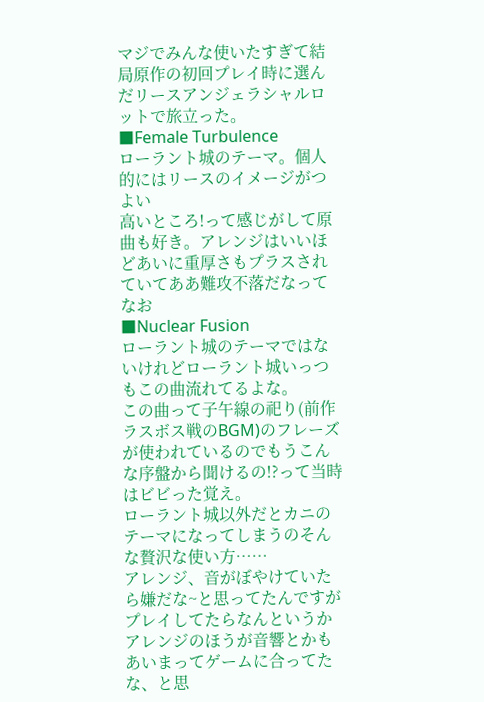マジでみんな使いたすぎて結局原作の初回プレイ時に選んだリースアンジェラシャルロットで旅立った。
■Female Turbulence
ローラント城のテーマ。個人的にはリースのイメージがつよい
高いところ!って感じがして原曲も好き。アレンジはいいほどあいに重厚さもプラスされていてああ難攻不落だなって
なお
■Nuclear Fusion
ローラント城のテーマではないけれどローラント城いっつもこの曲流れてるよな。
この曲って子午線の祀り(前作ラスボス戦のBGM)のフレーズが使われているのでもうこんな序盤から聞けるの!?って当時はビビった覚え。
ローラント城以外だとカニのテーマになってしまうのそんな贅沢な使い方……
アレンジ、音がぼやけていたら嫌だな~と思ってたんですが
プレイしてたらなんというかアレンジのほうが音響とかもあいまってゲームに合ってたな、と思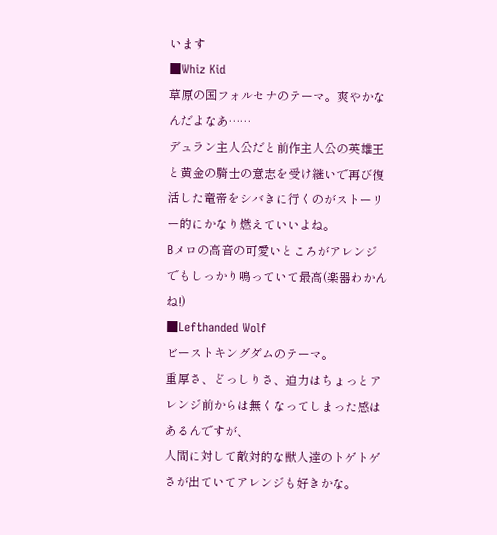います
■Whiz Kid
草原の国フォルセナのテーマ。爽やかなんだよなあ……
デュラン主人公だと前作主人公の英雄王と黄金の騎士の意志を受け継いで再び復活した竜帝をシバきに行くのがストーリー的にかなり燃えていいよね。
Bメロの高音の可愛いところがアレンジでもしっかり鳴っていて最高(楽器わかんね!)
■Lefthanded Wolf
ビーストキングダムのテーマ。
重厚さ、どっしりさ、迫力はちょっとアレンジ前からは無くなってしまった感はあるんですが、
人間に対して敵対的な獣人達のトゲトゲさが出ていてアレンジも好きかな。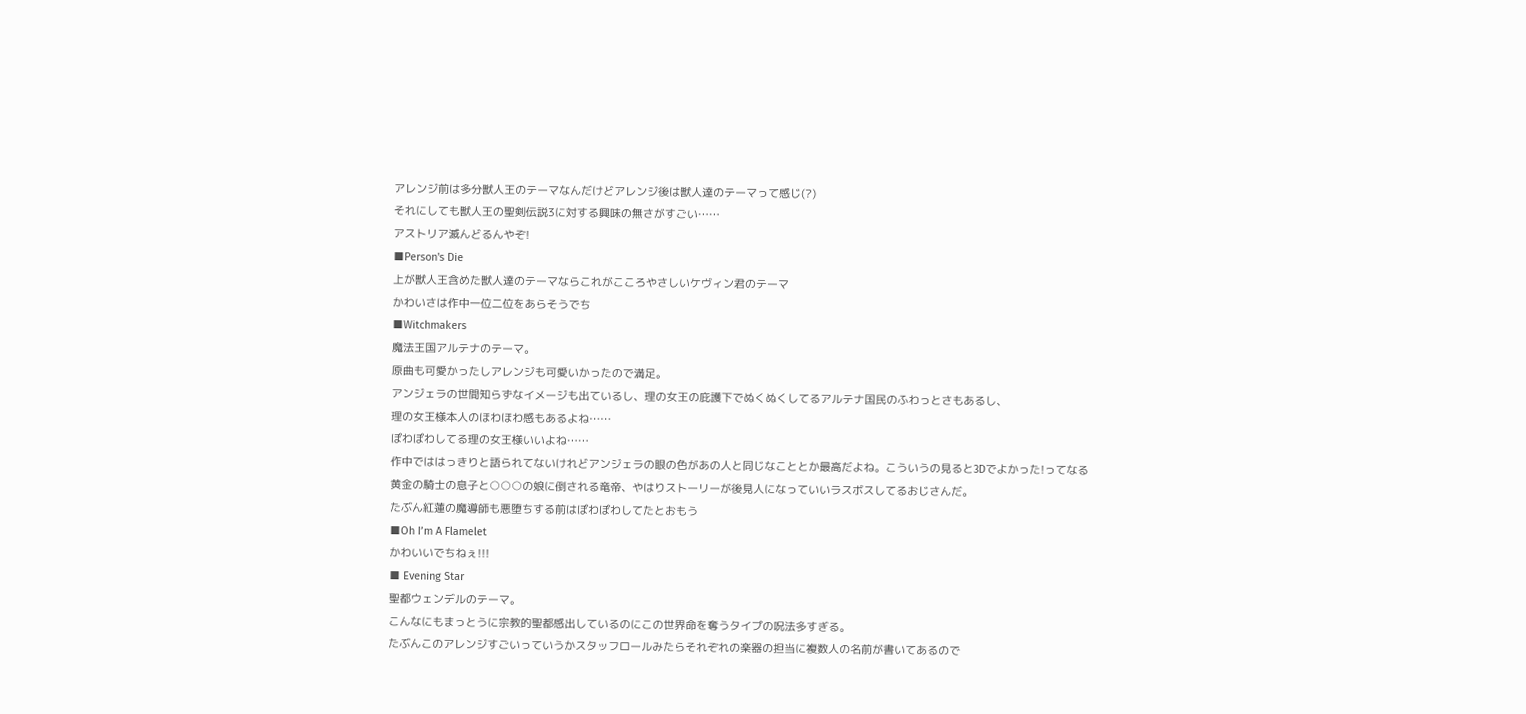アレンジ前は多分獣人王のテーマなんだけどアレンジ後は獣人達のテーマって感じ(?)
それにしても獣人王の聖剣伝説3に対する興味の無さがすごい……
アストリア滅んどるんやぞ!
■Person's Die
上が獣人王含めた獣人達のテーマならこれがこころやさしいケヴィン君のテーマ
かわいさは作中一位二位をあらそうでち
■Witchmakers
魔法王国アルテナのテーマ。
原曲も可愛かったしアレンジも可愛いかったので満足。
アンジェラの世間知らずなイメージも出ているし、理の女王の庇護下でぬくぬくしてるアルテナ国民のふわっとさもあるし、
理の女王様本人のほわほわ感もあるよね……
ぽわぽわしてる理の女王様いいよね……
作中でははっきりと語られてないけれどアンジェラの眼の色があの人と同じなこととか最高だよね。こういうの見ると3Dでよかった!ってなる
黄金の騎士の息子と○○○の娘に倒される竜帝、やはりストーリーが後見人になっていいラスボスしてるおじさんだ。
たぶん紅蓮の魔導師も悪堕ちする前はぽわぽわしてたとおもう
■Oh I’m A Flamelet
かわいいでちねぇ!!!
■ Evening Star
聖都ウェンデルのテーマ。
こんなにもまっとうに宗教的聖都感出しているのにこの世界命を奪うタイプの呪法多すぎる。
たぶんこのアレンジすごいっていうかスタッフロールみたらそれぞれの楽器の担当に複数人の名前が書いてあるので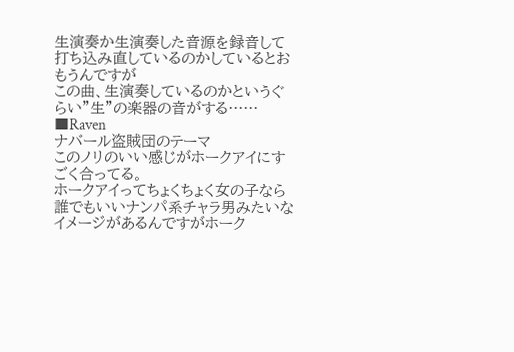生演奏か生演奏した音源を録音して打ち込み直しているのかしているとおもうんですが
この曲、生演奏しているのかというぐらい”生”の楽器の音がする……
■Raven
ナバール盗賊団のテーマ
このノリのいい感じがホークアイにすごく合ってる。
ホークアイってちょくちょく女の子なら誰でもいいナンパ系チャラ男みたいなイメージがあるんですがホーク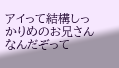アイって結構しっかりめのお兄さんなんだぞって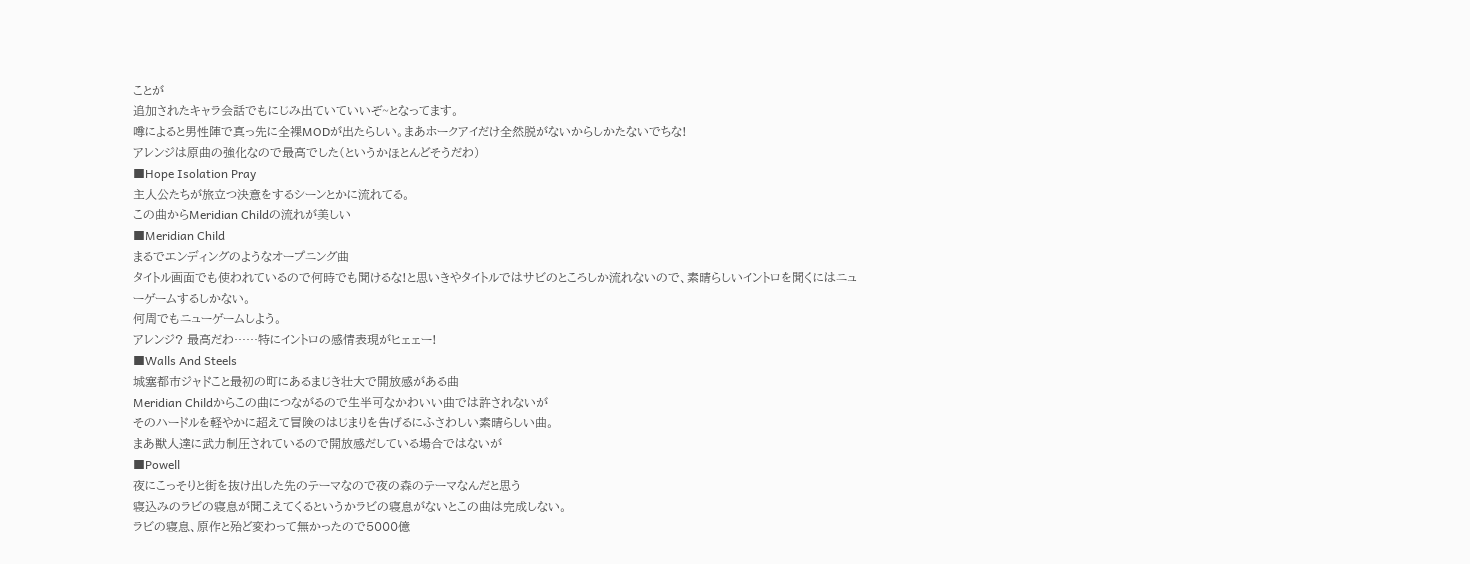ことが
追加されたキャラ会話でもにじみ出ていていいぞ~となってます。
噂によると男性陣で真っ先に全裸MODが出たらしい。まあホークアイだけ全然脱がないからしかたないでちな!
アレンジは原曲の強化なので最高でした(というかほとんどそうだわ)
■Hope Isolation Pray
主人公たちが旅立つ決意をするシーンとかに流れてる。
この曲からMeridian Childの流れが美しい
■Meridian Child
まるでエンディングのようなオープニング曲
タイトル画面でも使われているので何時でも聞けるな!と思いきやタイトルではサビのところしか流れないので、素晴らしいイントロを聞くにはニューゲームするしかない。
何周でもニューゲームしよう。
アレンジ? 最高だわ……特にイントロの感情表現がヒェェー!
■Walls And Steels
城塞都市ジャドこと最初の町にあるまじき壮大で開放感がある曲
Meridian Childからこの曲につながるので生半可なかわいい曲では許されないが
そのハードルを軽やかに超えて冒険のはじまりを告げるにふさわしい素晴らしい曲。
まあ獣人達に武力制圧されているので開放感だしている場合ではないが
■Powell
夜にこっそりと街を抜け出した先のテーマなので夜の森のテーマなんだと思う
寝込みのラビの寝息が聞こえてくるというかラビの寝息がないとこの曲は完成しない。
ラビの寝息、原作と殆ど変わって無かったので5000億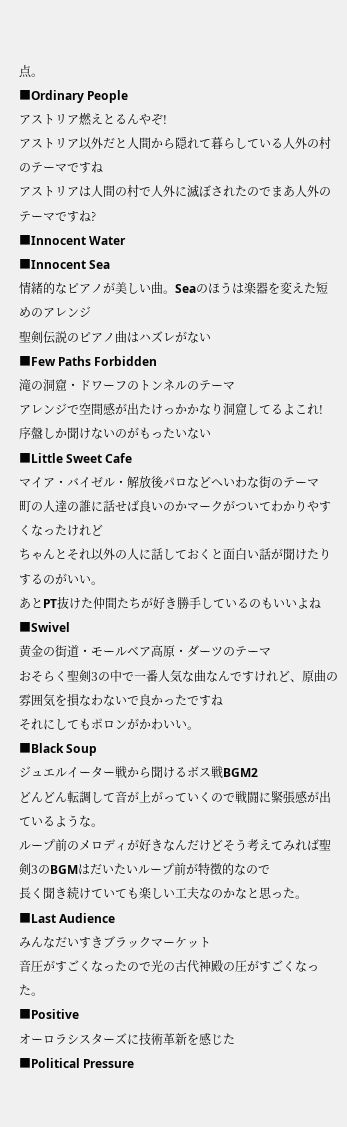点。
■Ordinary People
アストリア燃えとるんやぞ!
アストリア以外だと人間から隠れて暮らしている人外の村のテーマですね
アストリアは人間の村で人外に滅ぼされたのでまあ人外のテーマですね?
■Innocent Water
■Innocent Sea
情緒的なピアノが美しい曲。Seaのほうは楽器を変えた短めのアレンジ
聖剣伝説のピアノ曲はハズレがない
■Few Paths Forbidden
滝の洞窟・ドワーフのトンネルのテーマ
アレンジで空間感が出たけっかかなり洞窟してるよこれ!
序盤しか聞けないのがもったいない
■Little Sweet Cafe
マイア・バイゼル・解放後パロなどへいわな街のテーマ
町の人達の誰に話せば良いのかマークがついてわかりやすくなったけれど
ちゃんとそれ以外の人に話しておくと面白い話が聞けたりするのがいい。
あとPT抜けた仲間たちが好き勝手しているのもいいよね
■Swivel
黄金の街道・モールベア高原・ダーツのテーマ
おそらく聖剣3の中で一番人気な曲なんですけれど、原曲の雰囲気を損なわないで良かったですね
それにしてもポロンがかわいい。
■Black Soup
ジュエルイーター戦から聞けるボス戦BGM2
どんどん転調して音が上がっていくので戦闘に緊張感が出ているような。
ループ前のメロディが好きなんだけどそう考えてみれば聖剣3のBGMはだいたいループ前が特徴的なので
長く聞き続けていても楽しい工夫なのかなと思った。
■Last Audience
みんなだいすきブラックマーケット
音圧がすごくなったので光の古代神殿の圧がすごくなった。
■Positive
オーロラシスターズに技術革新を感じた
■Political Pressure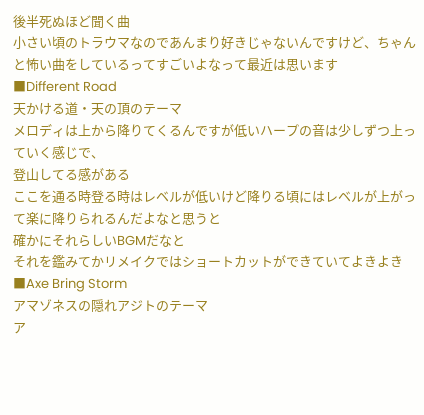後半死ぬほど聞く曲
小さい頃のトラウマなのであんまり好きじゃないんですけど、ちゃんと怖い曲をしているってすごいよなって最近は思います
■Different Road
天かける道・天の頂のテーマ
メロディは上から降りてくるんですが低いハープの音は少しずつ上っていく感じで、
登山してる感がある
ここを通る時登る時はレベルが低いけど降りる頃にはレベルが上がって楽に降りられるんだよなと思うと
確かにそれらしいBGMだなと
それを鑑みてかリメイクではショートカットができていてよきよき
■Axe Bring Storm
アマゾネスの隠れアジトのテーマ
ア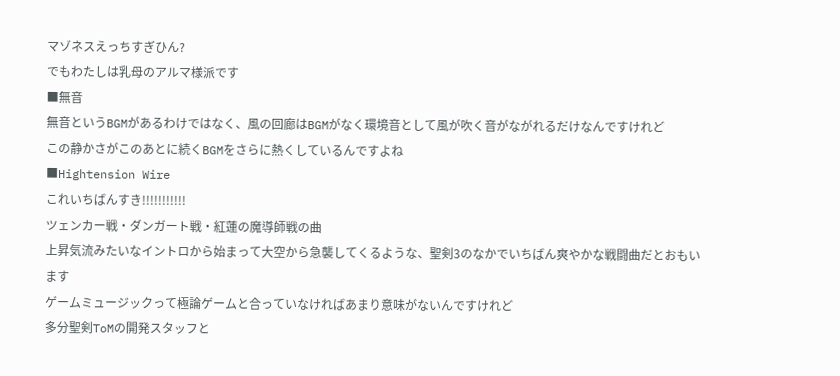マゾネスえっちすぎひん?
でもわたしは乳母のアルマ様派です
■無音
無音というBGMがあるわけではなく、風の回廊はBGMがなく環境音として風が吹く音がながれるだけなんですけれど
この静かさがこのあとに続くBGMをさらに熱くしているんですよね
■Hightension Wire
これいちばんすき!!!!!!!!!!!
ツェンカー戦・ダンガート戦・紅蓮の魔導師戦の曲
上昇気流みたいなイントロから始まって大空から急襲してくるような、聖剣3のなかでいちばん爽やかな戦闘曲だとおもいます
ゲームミュージックって極論ゲームと合っていなければあまり意味がないんですけれど
多分聖剣ToMの開発スタッフと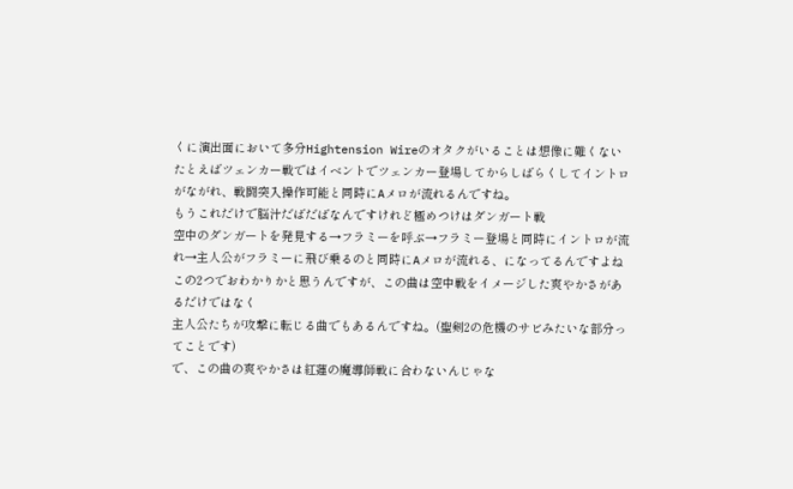くに演出面において多分Hightension Wireのオタクがいることは想像に難くない
たとえばツェンカー戦ではイベントでツェンカー登場してからしばらくしてイントロがながれ、戦闘突入操作可能と同時にAメロが流れるんですね。
もうこれだけで脳汁だばだばなんですけれど極めつけはダンガート戦
空中のダンガートを発見する→フラミーを呼ぶ→フラミー登場と同時にイントロが流れ→主人公がフラミーに飛び乗るのと同時にAメロが流れる、になってるんですよね
この2つでおわかりかと思うんですが、この曲は空中戦をイメージした爽やかさがあるだけではなく
主人公たちが攻撃に転じる曲でもあるんですね。(聖剣2の危機のサビみたいな部分ってことです)
で、この曲の爽やかさは紅蓮の魔導師戦に合わないんじゃな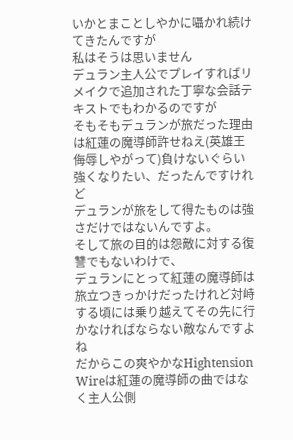いかとまことしやかに囁かれ続けてきたんですが
私はそうは思いません
デュラン主人公でプレイすればリメイクで追加された丁寧な会話テキストでもわかるのですが
そもそもデュランが旅だった理由は紅蓮の魔導師許せねえ(英雄王侮辱しやがって)負けないぐらい強くなりたい、だったんですけれど
デュランが旅をして得たものは強さだけではないんですよ。
そして旅の目的は怨敵に対する復讐でもないわけで、
デュランにとって紅蓮の魔導師は旅立つきっかけだったけれど対峙する頃には乗り越えてその先に行かなければならない敵なんですよね
だからこの爽やかなHightension Wireは紅蓮の魔導師の曲ではなく主人公側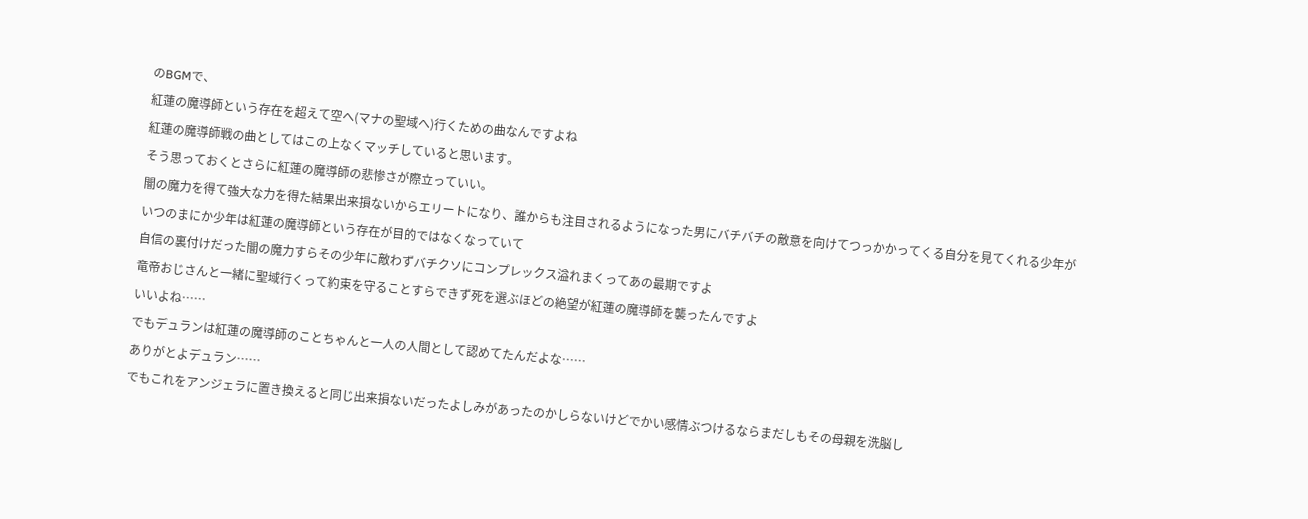のBGMで、
紅蓮の魔導師という存在を超えて空へ(マナの聖域へ)行くための曲なんですよね
紅蓮の魔導師戦の曲としてはこの上なくマッチしていると思います。
そう思っておくとさらに紅蓮の魔導師の悲惨さが際立っていい。
闇の魔力を得て強大な力を得た結果出来損ないからエリートになり、誰からも注目されるようになった男にバチバチの敵意を向けてつっかかってくる自分を見てくれる少年が
いつのまにか少年は紅蓮の魔導師という存在が目的ではなくなっていて
自信の裏付けだった闇の魔力すらその少年に敵わずバチクソにコンプレックス溢れまくってあの最期ですよ
竜帝おじさんと一緒に聖域行くって約束を守ることすらできず死を選ぶほどの絶望が紅蓮の魔導師を襲ったんですよ
いいよね……
でもデュランは紅蓮の魔導師のことちゃんと一人の人間として認めてたんだよな……
ありがとよデュラン……
でもこれをアンジェラに置き換えると同じ出来損ないだったよしみがあったのかしらないけどでかい感情ぶつけるならまだしもその母親を洗脳し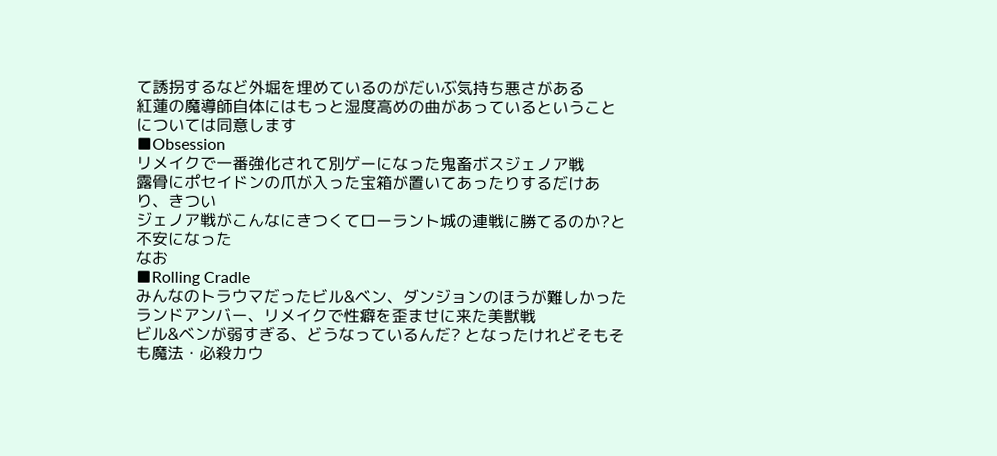て誘拐するなど外堀を埋めているのがだいぶ気持ち悪さがある
紅蓮の魔導師自体にはもっと湿度高めの曲があっているということについては同意します
■Obsession
リメイクで一番強化されて別ゲーになった鬼畜ボスジェノア戦
露骨にポセイドンの爪が入った宝箱が置いてあったりするだけあり、きつい
ジェノア戦がこんなにきつくてローラント城の連戦に勝てるのか?と不安になった
なお
■Rolling Cradle
みんなのトラウマだったビル&ベン、ダンジョンのほうが難しかったランドアンバー、リメイクで性癖を歪ませに来た美獣戦
ビル&ベンが弱すぎる、どうなっているんだ? となったけれどそもそも魔法・必殺カウ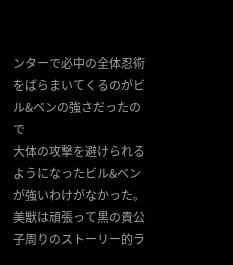ンターで必中の全体忍術をばらまいてくるのがビル&ベンの強さだったので
大体の攻撃を避けられるようになったビル&ベンが強いわけがなかった。
美獣は頑張って黒の貴公子周りのストーリー的ラ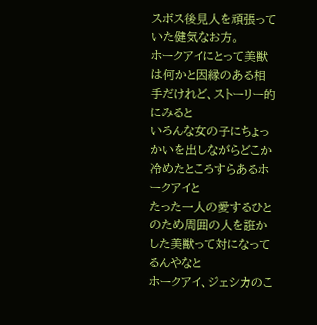スボス後見人を頑張っていた健気なお方。
ホークアイにとって美獣は何かと因縁のある相手だけれど、ストーリー的にみると
いろんな女の子にちょっかいを出しながらどこか冷めたところすらあるホークアイと
たった一人の愛するひとのため周囲の人を誑かした美獣って対になってるんやなと
ホークアイ、ジェシカのこ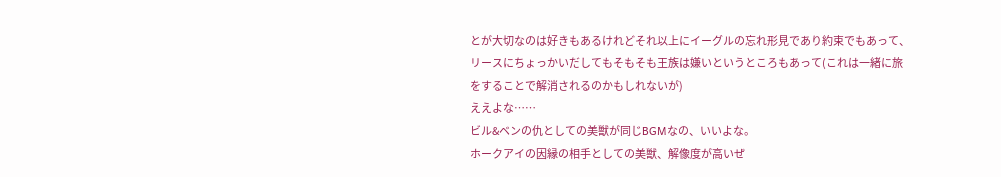とが大切なのは好きもあるけれどそれ以上にイーグルの忘れ形見であり約束でもあって、
リースにちょっかいだしてもそもそも王族は嫌いというところもあって(これは一緒に旅をすることで解消されるのかもしれないが)
ええよな……
ビル&ベンの仇としての美獣が同じBGMなの、いいよな。
ホークアイの因縁の相手としての美獣、解像度が高いぜ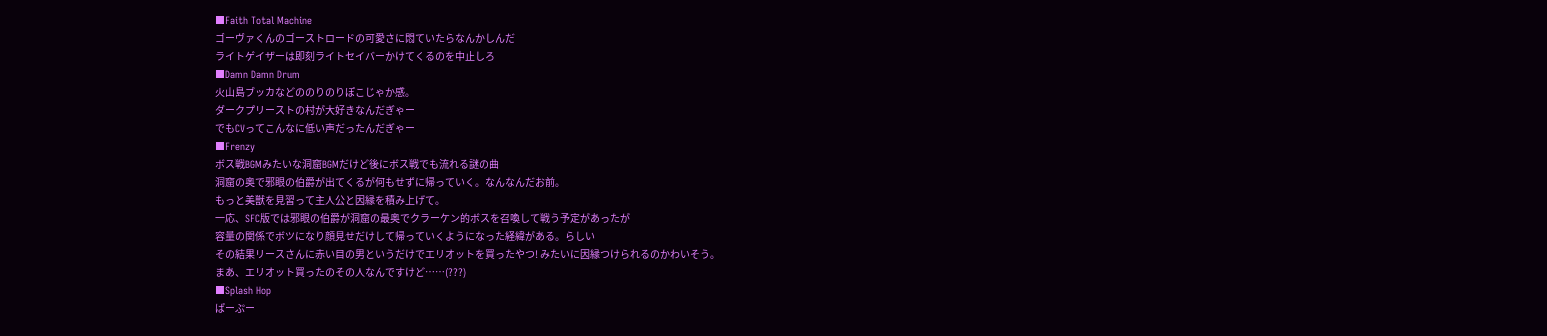■Faith Total Machine
ゴーヴァくんのゴーストロードの可愛さに悶ていたらなんかしんだ
ライトゲイザーは即刻ライトセイバーかけてくるのを中止しろ
■Damn Damn Drum
火山島ブッカなどののりのりぽこじゃか感。
ダークプリーストの村が大好きなんだぎゃー
でもCVってこんなに低い声だったんだぎゃー
■Frenzy
ボス戦BGMみたいな洞窟BGMだけど後にボス戦でも流れる謎の曲
洞窟の奥で邪眼の伯爵が出てくるが何もせずに帰っていく。なんなんだお前。
もっと美獣を見習って主人公と因縁を積み上げて。
一応、SFC版では邪眼の伯爵が洞窟の最奥でクラーケン的ボスを召喚して戦う予定があったが
容量の関係でボツになり顔見せだけして帰っていくようになった経緯がある。らしい
その結果リースさんに赤い目の男というだけでエリオットを買ったやつ! みたいに因縁つけられるのかわいそう。
まあ、エリオット買ったのその人なんですけど……(???)
■Splash Hop
ぱーぷー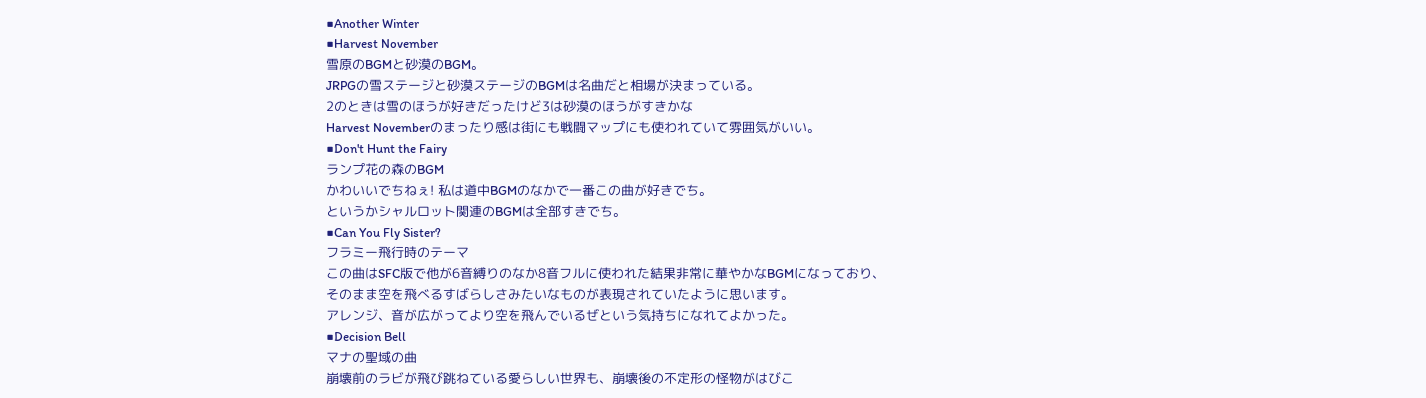■Another Winter
■Harvest November
雪原のBGMと砂漠のBGM。
JRPGの雪ステージと砂漠ステージのBGMは名曲だと相場が決まっている。
2のときは雪のほうが好きだったけど3は砂漠のほうがすきかな
Harvest Novemberのまったり感は街にも戦闘マップにも使われていて雰囲気がいい。
■Don't Hunt the Fairy
ランプ花の森のBGM
かわいいでちねぇ! 私は道中BGMのなかで一番この曲が好きでち。
というかシャルロット関連のBGMは全部すきでち。
■Can You Fly Sister?
フラミー飛行時のテーマ
この曲はSFC版で他が6音縛りのなか8音フルに使われた結果非常に華やかなBGMになっており、
そのまま空を飛べるすばらしさみたいなものが表現されていたように思います。
アレンジ、音が広がってより空を飛んでいるぜという気持ちになれてよかった。
■Decision Bell
マナの聖域の曲
崩壊前のラビが飛び跳ねている愛らしい世界も、崩壊後の不定形の怪物がはびこ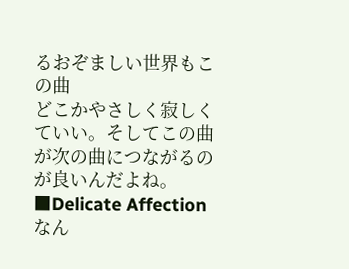るおぞましい世界もこの曲
どこかやさしく寂しくていい。そしてこの曲が次の曲につながるのが良いんだよね。
■Delicate Affection
なん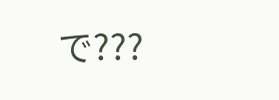で???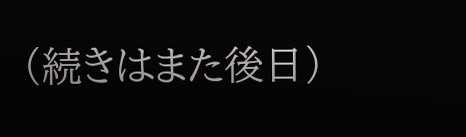(続きはまた後日)